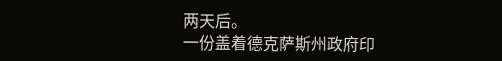两天后。
一份盖着德克萨斯州政府印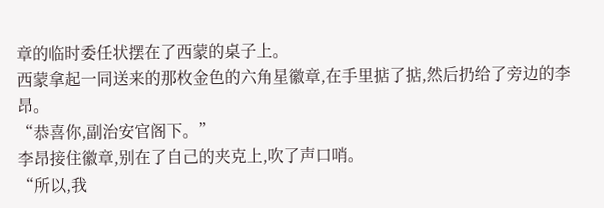章的临时委任状摆在了西蒙的桌子上。
西蒙拿起一同送来的那枚金色的六角星徽章,在手里掂了掂,然后扔给了旁边的李昂。
“恭喜你,副治安官阁下。”
李昂接住徽章,别在了自己的夹克上,吹了声口哨。
“所以,我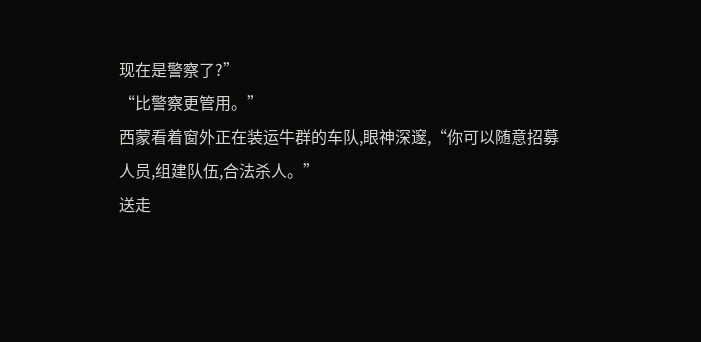现在是警察了?”
“比警察更管用。”
西蒙看着窗外正在装运牛群的车队,眼神深邃,“你可以随意招募人员,组建队伍,合法杀人。”
送走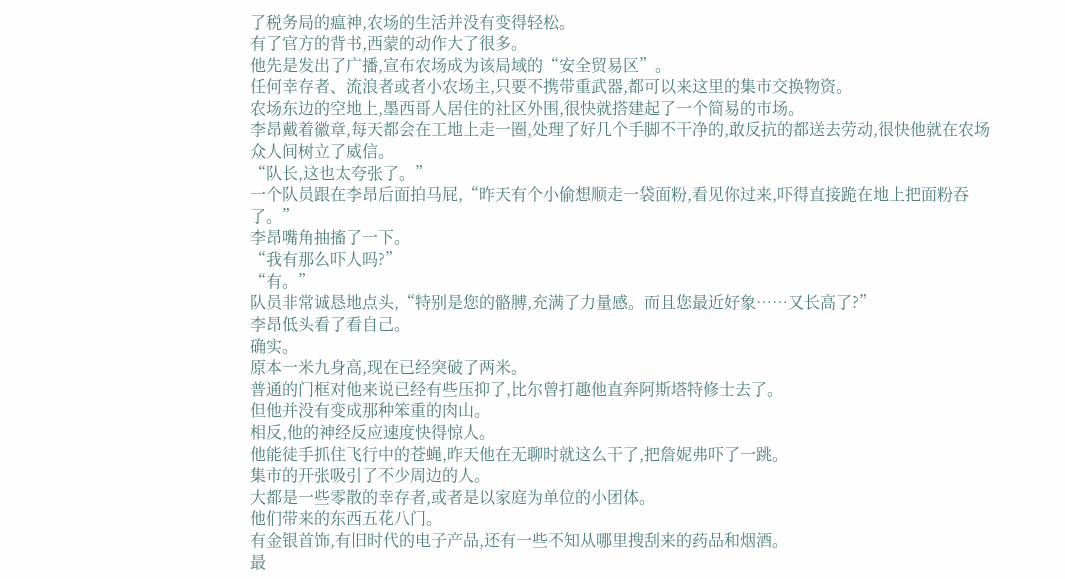了税务局的瘟神,农场的生活并没有变得轻松。
有了官方的背书,西蒙的动作大了很多。
他先是发出了广播,宣布农场成为该局域的“安全贸易区”。
任何幸存者、流浪者或者小农场主,只要不携带重武器,都可以来这里的集市交换物资。
农场东边的空地上,墨西哥人居住的社区外围,很快就搭建起了一个简易的市场。
李昂戴着徽章,每天都会在工地上走一圈,处理了好几个手脚不干净的,敢反抗的都送去劳动,很快他就在农场众人间树立了威信。
“队长,这也太夸张了。”
一个队员跟在李昂后面拍马屁,“昨天有个小偷想顺走一袋面粉,看见你过来,吓得直接跪在地上把面粉吞了。”
李昂嘴角抽搐了一下。
“我有那么吓人吗?”
“有。”
队员非常诚恳地点头,“特别是您的骼膊,充满了力量感。而且您最近好象……又长高了?”
李昂低头看了看自己。
确实。
原本一米九身高,现在已经突破了两米。
普通的门框对他来说已经有些压抑了,比尔曾打趣他直奔阿斯塔特修士去了。
但他并没有变成那种笨重的肉山。
相反,他的神经反应速度快得惊人。
他能徒手抓住飞行中的苍蝇,昨天他在无聊时就这么干了,把詹妮弗吓了一跳。
集市的开张吸引了不少周边的人。
大都是一些零散的幸存者,或者是以家庭为单位的小团体。
他们带来的东西五花八门。
有金银首饰,有旧时代的电子产品,还有一些不知从哪里搜刮来的药品和烟酒。
最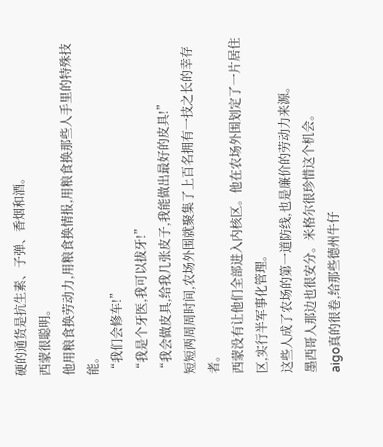硬的通货是抗生素、子弹、香烟和酒。
西蒙很聪明。
他用粮食换劳动力,用粮食换情报,用粮食换那些人手里的特殊技能。
“我们会修车!”
“我是个牙医,我可以拔牙!”
“我会做皮具,给我几张皮子,我能做出最好的皮具!”
短短两周周时间,农场外围就聚集了上百名拥有一技之长的幸存者。
西蒙没有让他们全部进入内核区。他在农场外围划定了一片居住区,实行半军事化管理。
这些人成了农场的第一道防线,也是廉价的劳动力来源。
墨西哥人那边也很安分。米格尔很珍惜这个机会。
aigo真的很卷,给那些德州牛仔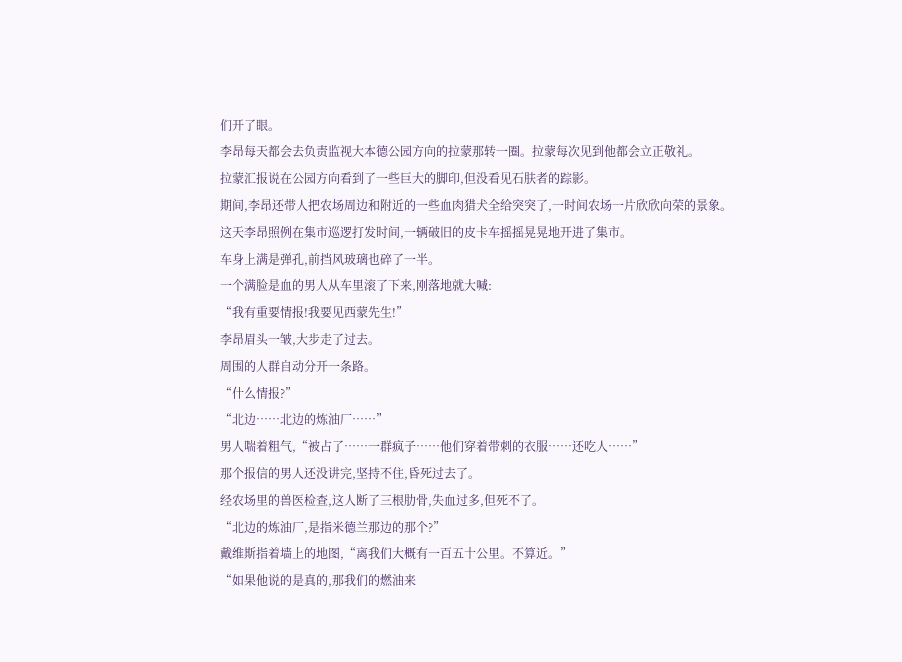们开了眼。
李昂每天都会去负责监视大本德公园方向的拉蒙那转一圈。拉蒙每次见到他都会立正敬礼。
拉蒙汇报说在公园方向看到了一些巨大的脚印,但没看见石肤者的踪影。
期间,李昂还带人把农场周边和附近的一些血肉猎犬全给突突了,一时间农场一片欣欣向荣的景象。
这天李昂照例在集市巡逻打发时间,一辆破旧的皮卡车摇摇晃晃地开进了集市。
车身上满是弹孔,前挡风玻璃也碎了一半。
一个满脸是血的男人从车里滚了下来,刚落地就大喊:
“我有重要情报!我要见西蒙先生!”
李昂眉头一皱,大步走了过去。
周围的人群自动分开一条路。
“什么情报?”
“北边……北边的炼油厂……”
男人喘着粗气,“被占了……一群疯子……他们穿着带刺的衣服……还吃人……”
那个报信的男人还没讲完,坚持不住,昏死过去了。
经农场里的兽医检查,这人断了三根肋骨,失血过多,但死不了。
“北边的炼油厂,是指米德兰那边的那个?”
戴维斯指着墙上的地图,“离我们大概有一百五十公里。不算近。”
“如果他说的是真的,那我们的燃油来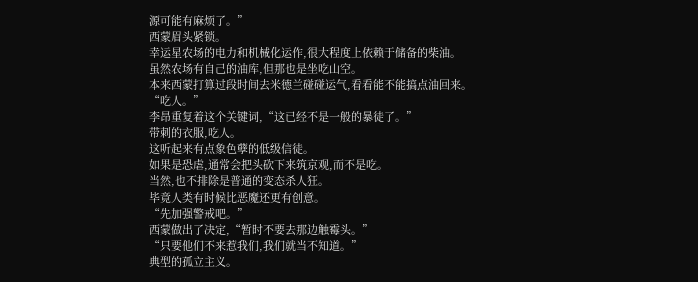源可能有麻烦了。”
西蒙眉头紧锁。
幸运星农场的电力和机械化运作,很大程度上依赖于储备的柴油。
虽然农场有自己的油库,但那也是坐吃山空。
本来西蒙打算过段时间去米德兰碰碰运气,看看能不能搞点油回来。
“吃人。”
李昂重复着这个关键词,“这已经不是一般的暴徒了。”
带刺的衣服,吃人。
这听起来有点象色孽的低级信徒。
如果是恐虐,通常会把头砍下来筑京观,而不是吃。
当然,也不排除是普通的变态杀人狂。
毕竟人类有时候比恶魔还更有创意。
“先加强警戒吧。”
西蒙做出了决定,“暂时不要去那边触霉头。”
“只要他们不来惹我们,我们就当不知道。”
典型的孤立主义。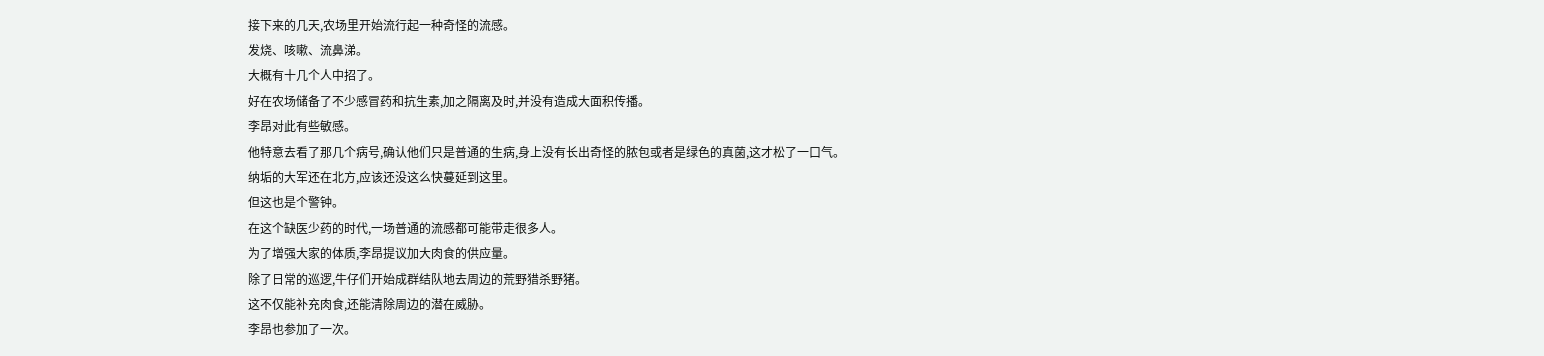接下来的几天,农场里开始流行起一种奇怪的流感。
发烧、咳嗽、流鼻涕。
大概有十几个人中招了。
好在农场储备了不少感冒药和抗生素,加之隔离及时,并没有造成大面积传播。
李昂对此有些敏感。
他特意去看了那几个病号,确认他们只是普通的生病,身上没有长出奇怪的脓包或者是绿色的真菌,这才松了一口气。
纳垢的大军还在北方,应该还没这么快蔓延到这里。
但这也是个警钟。
在这个缺医少药的时代,一场普通的流感都可能带走很多人。
为了增强大家的体质,李昂提议加大肉食的供应量。
除了日常的巡逻,牛仔们开始成群结队地去周边的荒野猎杀野猪。
这不仅能补充肉食,还能清除周边的潜在威胁。
李昂也参加了一次。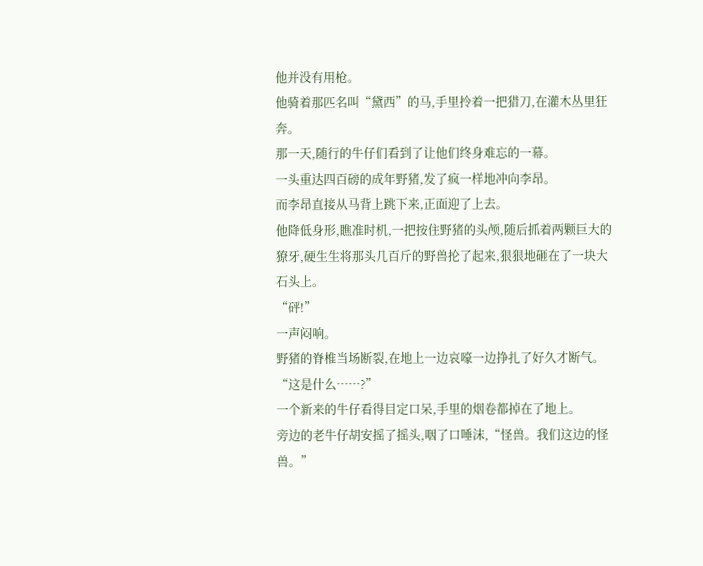他并没有用枪。
他骑着那匹名叫“黛西”的马,手里拎着一把猎刀,在灌木丛里狂奔。
那一天,随行的牛仔们看到了让他们终身难忘的一幕。
一头重达四百磅的成年野猪,发了疯一样地冲向李昂。
而李昂直接从马背上跳下来,正面迎了上去。
他降低身形,瞧准时机,一把按住野猪的头颅,随后抓着两颗巨大的獠牙,硬生生将那头几百斤的野兽抡了起来,狠狠地砸在了一块大石头上。
“砰!”
一声闷响。
野猪的脊椎当场断裂,在地上一边哀嚎一边挣扎了好久才断气。
“这是什么……?”
一个新来的牛仔看得目定口呆,手里的烟卷都掉在了地上。
旁边的老牛仔胡安摇了摇头,咽了口唾沫,“怪兽。我们这边的怪兽。”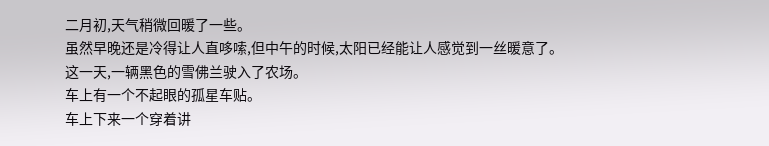二月初,天气稍微回暖了一些。
虽然早晚还是冷得让人直哆嗦,但中午的时候,太阳已经能让人感觉到一丝暖意了。
这一天,一辆黑色的雪佛兰驶入了农场。
车上有一个不起眼的孤星车贴。
车上下来一个穿着讲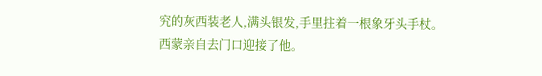究的灰西装老人,满头银发,手里拄着一根象牙头手杖。
西蒙亲自去门口迎接了他。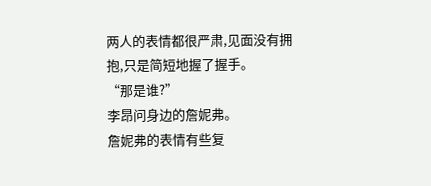两人的表情都很严肃,见面没有拥抱,只是简短地握了握手。
“那是谁?”
李昂问身边的詹妮弗。
詹妮弗的表情有些复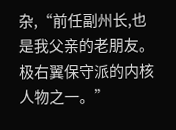杂,“前任副州长,也是我父亲的老朋友。极右翼保守派的内核人物之一。”